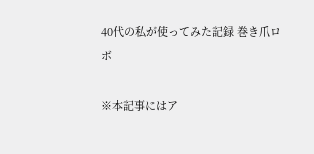40代の私が使ってみた記録 巻き爪ロボ

※本記事にはア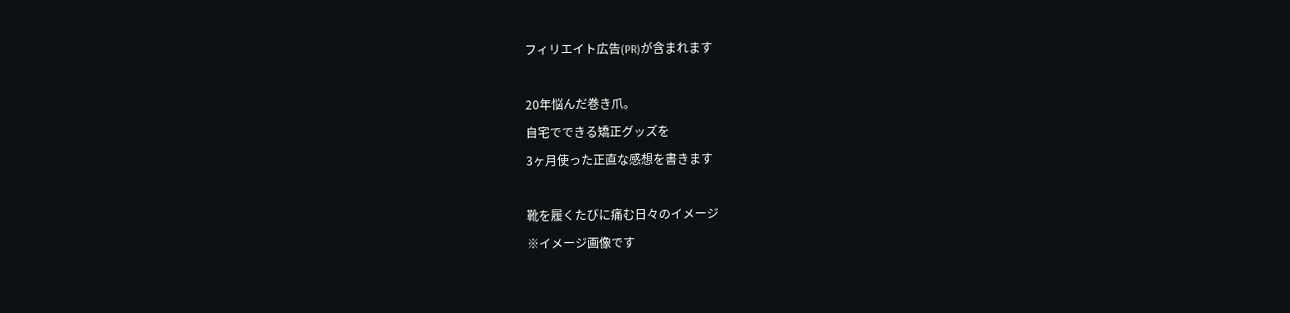フィリエイト広告(PR)が含まれます

20年悩んだ巻き爪。
自宅でできる矯正グッズを
3ヶ月使った正直な感想を書きます

靴を履くたびに痛む日々のイメージ
※イメージ画像です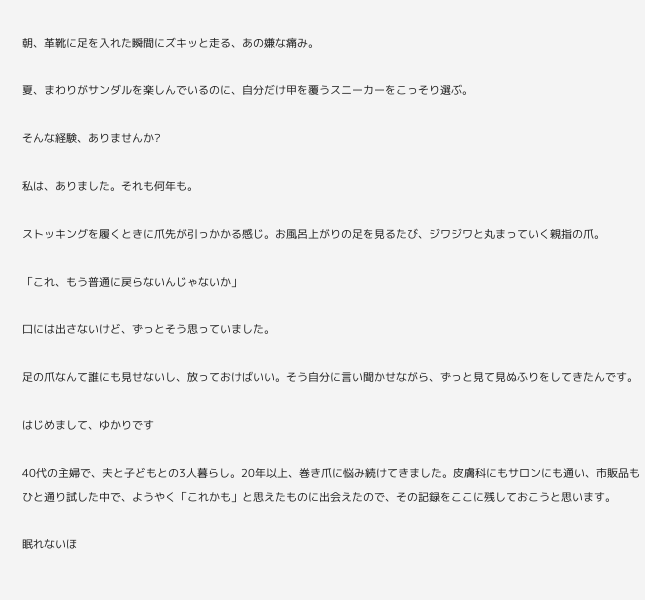朝、革靴に足を入れた瞬間にズキッと走る、あの嫌な痛み。

夏、まわりがサンダルを楽しんでいるのに、自分だけ甲を覆うスニーカーをこっそり選ぶ。

そんな経験、ありませんか?

私は、ありました。それも何年も。

ストッキングを履くときに爪先が引っかかる感じ。お風呂上がりの足を見るたび、ジワジワと丸まっていく親指の爪。

「これ、もう普通に戻らないんじゃないか」

口には出さないけど、ずっとそう思っていました。

足の爪なんて誰にも見せないし、放っておけばいい。そう自分に言い聞かせながら、ずっと見て見ぬふりをしてきたんです。

はじめまして、ゆかりです

40代の主婦で、夫と子どもとの3人暮らし。20年以上、巻き爪に悩み続けてきました。皮膚科にもサロンにも通い、市販品もひと通り試した中で、ようやく「これかも」と思えたものに出会えたので、その記録をここに残しておこうと思います。

眠れないほ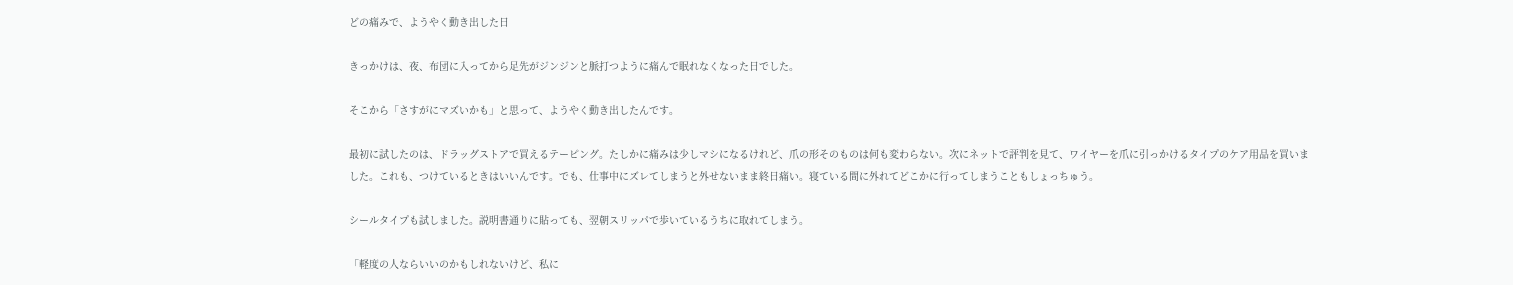どの痛みで、ようやく動き出した日

きっかけは、夜、布団に入ってから足先がジンジンと脈打つように痛んで眠れなくなった日でした。

そこから「さすがにマズいかも」と思って、ようやく動き出したんです。

最初に試したのは、ドラッグストアで買えるテーピング。たしかに痛みは少しマシになるけれど、爪の形そのものは何も変わらない。次にネットで評判を見て、ワイヤーを爪に引っかけるタイプのケア用品を買いました。これも、つけているときはいいんです。でも、仕事中にズレてしまうと外せないまま終日痛い。寝ている間に外れてどこかに行ってしまうこともしょっちゅう。

シールタイプも試しました。説明書通りに貼っても、翌朝スリッパで歩いているうちに取れてしまう。

「軽度の人ならいいのかもしれないけど、私に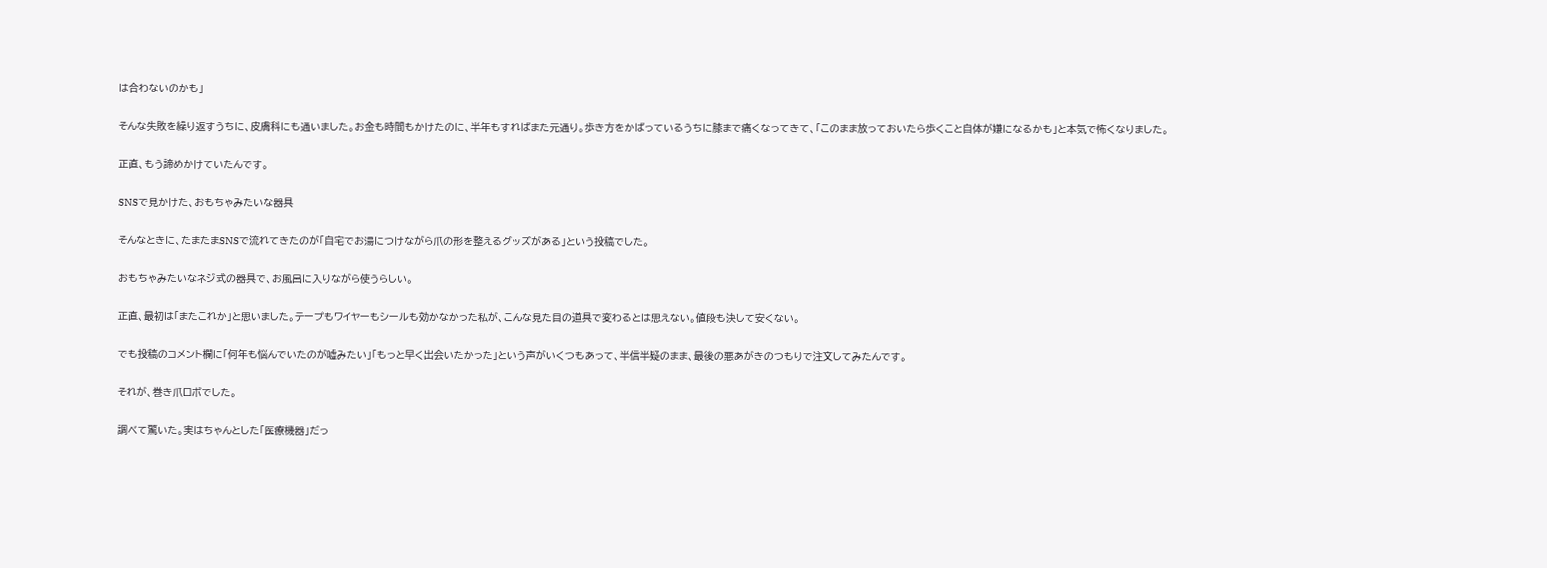は合わないのかも」

そんな失敗を繰り返すうちに、皮膚科にも通いました。お金も時間もかけたのに、半年もすればまた元通り。歩き方をかばっているうちに膝まで痛くなってきて、「このまま放っておいたら歩くこと自体が嫌になるかも」と本気で怖くなりました。

正直、もう諦めかけていたんです。

SNSで見かけた、おもちゃみたいな器具

そんなときに、たまたまSNSで流れてきたのが「自宅でお湯につけながら爪の形を整えるグッズがある」という投稿でした。

おもちゃみたいなネジ式の器具で、お風呂に入りながら使うらしい。

正直、最初は「またこれか」と思いました。テープもワイヤーもシールも効かなかった私が、こんな見た目の道具で変わるとは思えない。値段も決して安くない。

でも投稿のコメント欄に「何年も悩んでいたのが嘘みたい」「もっと早く出会いたかった」という声がいくつもあって、半信半疑のまま、最後の悪あがきのつもりで注文してみたんです。

それが、巻き爪ロボでした。

調べて驚いた。実はちゃんとした「医療機器」だっ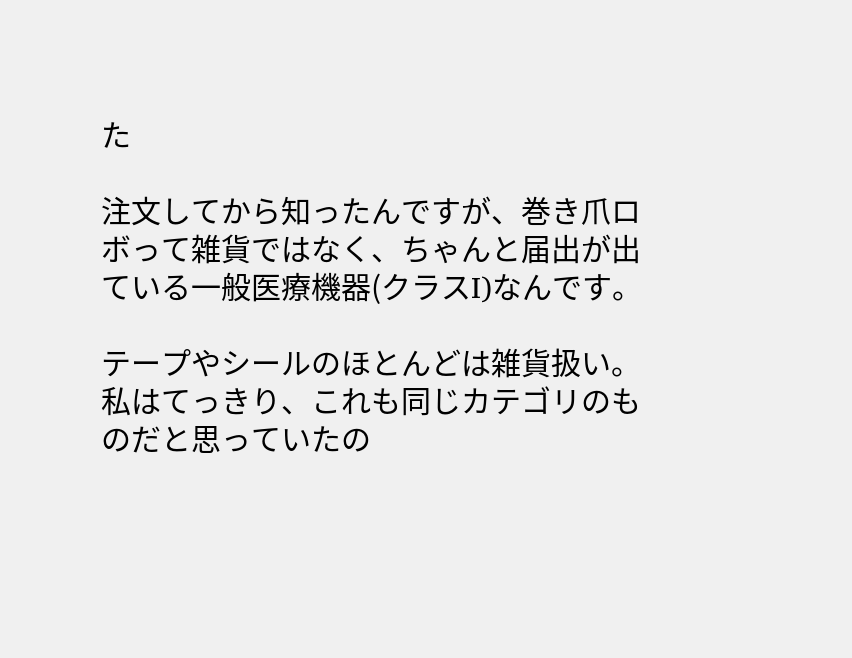た

注文してから知ったんですが、巻き爪ロボって雑貨ではなく、ちゃんと届出が出ている一般医療機器(クラスI)なんです。

テープやシールのほとんどは雑貨扱い。私はてっきり、これも同じカテゴリのものだと思っていたの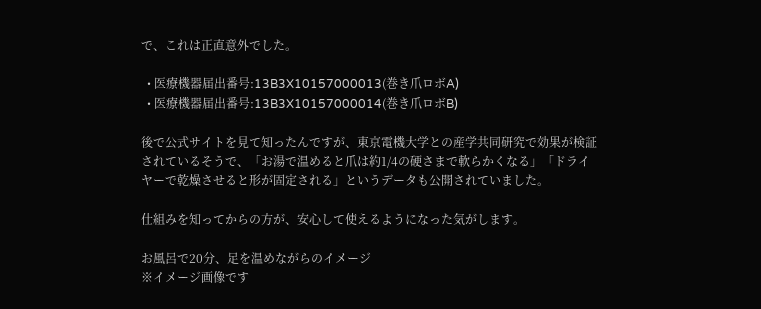で、これは正直意外でした。

  • 医療機器届出番号:13B3X10157000013(巻き爪ロボA)
  • 医療機器届出番号:13B3X10157000014(巻き爪ロボB)

後で公式サイトを見て知ったんですが、東京電機大学との産学共同研究で効果が検証されているそうで、「お湯で温めると爪は約1/4の硬さまで軟らかくなる」「ドライヤーで乾燥させると形が固定される」というデータも公開されていました。

仕組みを知ってからの方が、安心して使えるようになった気がします。

お風呂で20分、足を温めながらのイメージ
※イメージ画像です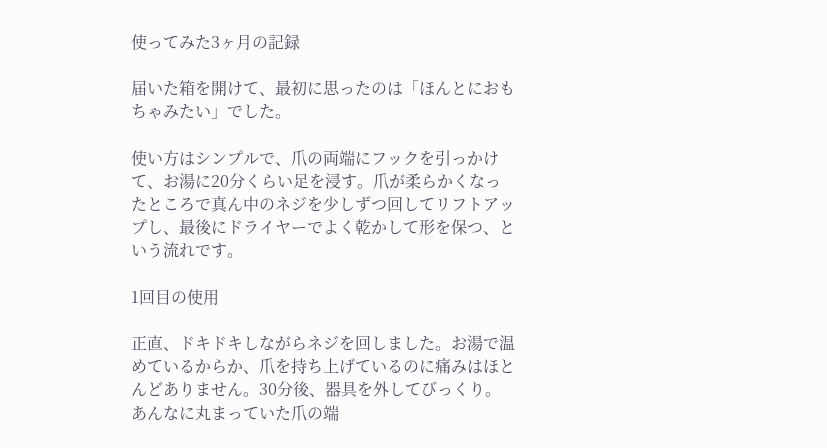使ってみた3ヶ月の記録

届いた箱を開けて、最初に思ったのは「ほんとにおもちゃみたい」でした。

使い方はシンプルで、爪の両端にフックを引っかけて、お湯に20分くらい足を浸す。爪が柔らかくなったところで真ん中のネジを少しずつ回してリフトアップし、最後にドライヤーでよく乾かして形を保つ、という流れです。

1回目の使用

正直、ドキドキしながらネジを回しました。お湯で温めているからか、爪を持ち上げているのに痛みはほとんどありません。30分後、器具を外してびっくり。あんなに丸まっていた爪の端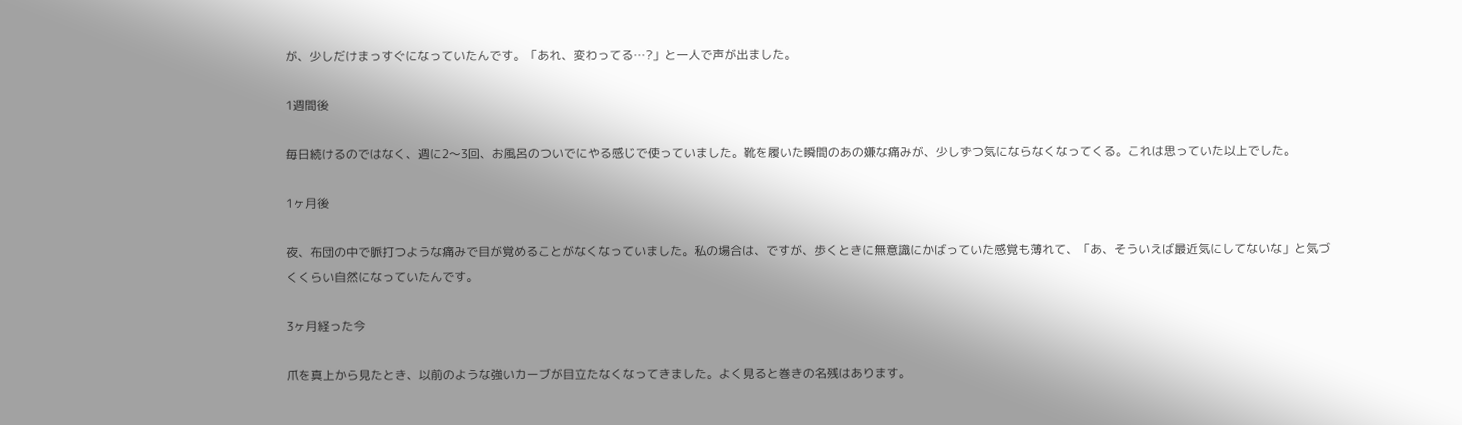が、少しだけまっすぐになっていたんです。「あれ、変わってる…?」と一人で声が出ました。

1週間後

毎日続けるのではなく、週に2〜3回、お風呂のついでにやる感じで使っていました。靴を履いた瞬間のあの嫌な痛みが、少しずつ気にならなくなってくる。これは思っていた以上でした。

1ヶ月後

夜、布団の中で脈打つような痛みで目が覚めることがなくなっていました。私の場合は、ですが、歩くときに無意識にかばっていた感覚も薄れて、「あ、そういえば最近気にしてないな」と気づくくらい自然になっていたんです。

3ヶ月経った今

爪を真上から見たとき、以前のような強いカーブが目立たなくなってきました。よく見ると巻きの名残はあります。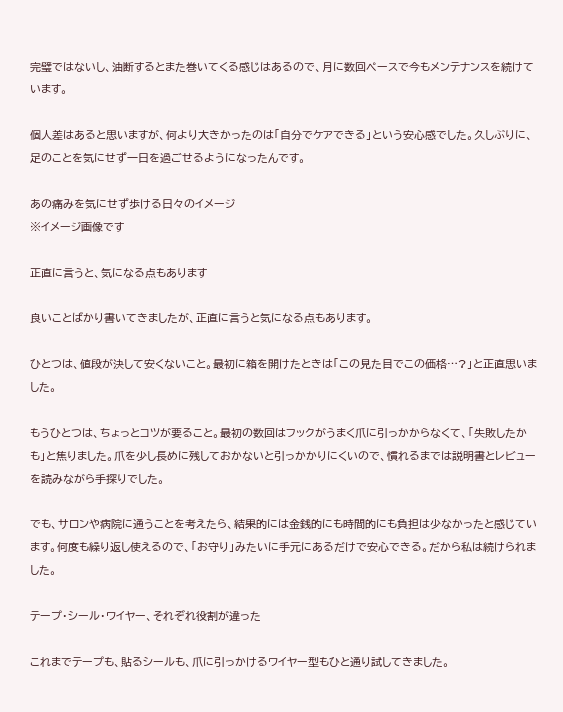完璧ではないし、油断するとまた巻いてくる感じはあるので、月に数回ペースで今もメンテナンスを続けています。

個人差はあると思いますが、何より大きかったのは「自分でケアできる」という安心感でした。久しぶりに、足のことを気にせず一日を過ごせるようになったんです。

あの痛みを気にせず歩ける日々のイメージ
※イメージ画像です

正直に言うと、気になる点もあります

良いことばかり書いてきましたが、正直に言うと気になる点もあります。

ひとつは、値段が決して安くないこと。最初に箱を開けたときは「この見た目でこの価格…?」と正直思いました。

もうひとつは、ちょっとコツが要ること。最初の数回はフックがうまく爪に引っかからなくて、「失敗したかも」と焦りました。爪を少し長めに残しておかないと引っかかりにくいので、慣れるまでは説明書とレビューを読みながら手探りでした。

でも、サロンや病院に通うことを考えたら、結果的には金銭的にも時間的にも負担は少なかったと感じています。何度も繰り返し使えるので、「お守り」みたいに手元にあるだけで安心できる。だから私は続けられました。

テープ・シール・ワイヤー、それぞれ役割が違った

これまでテープも、貼るシールも、爪に引っかけるワイヤー型もひと通り試してきました。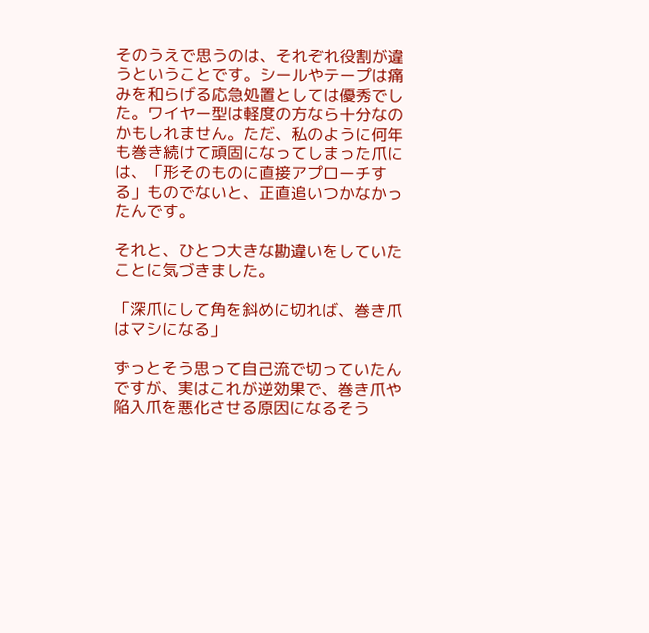そのうえで思うのは、それぞれ役割が違うということです。シールやテープは痛みを和らげる応急処置としては優秀でした。ワイヤー型は軽度の方なら十分なのかもしれません。ただ、私のように何年も巻き続けて頑固になってしまった爪には、「形そのものに直接アプローチする」ものでないと、正直追いつかなかったんです。

それと、ひとつ大きな勘違いをしていたことに気づきました。

「深爪にして角を斜めに切れば、巻き爪はマシになる」

ずっとそう思って自己流で切っていたんですが、実はこれが逆効果で、巻き爪や陥入爪を悪化させる原因になるそう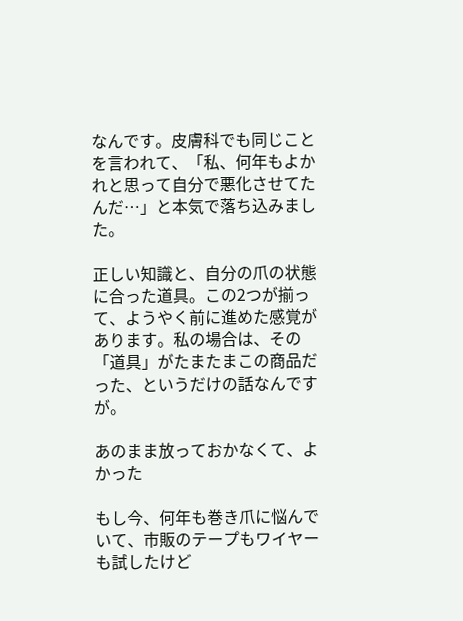なんです。皮膚科でも同じことを言われて、「私、何年もよかれと思って自分で悪化させてたんだ…」と本気で落ち込みました。

正しい知識と、自分の爪の状態に合った道具。この2つが揃って、ようやく前に進めた感覚があります。私の場合は、その「道具」がたまたまこの商品だった、というだけの話なんですが。

あのまま放っておかなくて、よかった

もし今、何年も巻き爪に悩んでいて、市販のテープもワイヤーも試したけど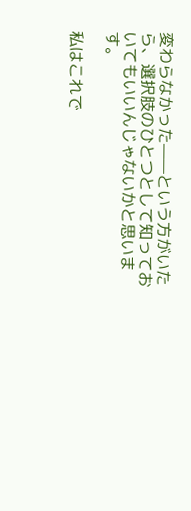変わらなかった——という方がいたら、選択肢のひとつとして知っておいてもいいんじゃないかと思います。

私はこれで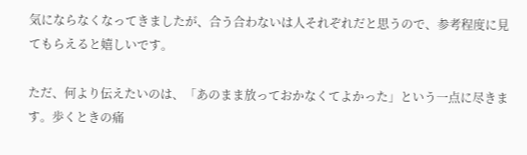気にならなくなってきましたが、合う合わないは人それぞれだと思うので、参考程度に見てもらえると嬉しいです。

ただ、何より伝えたいのは、「あのまま放っておかなくてよかった」という一点に尽きます。歩くときの痛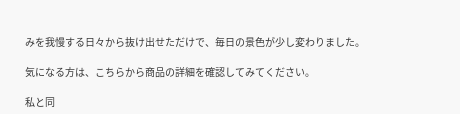みを我慢する日々から抜け出せただけで、毎日の景色が少し変わりました。

気になる方は、こちらから商品の詳細を確認してみてください。

私と同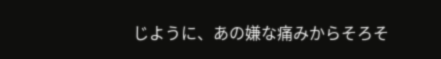じように、あの嫌な痛みからそろそ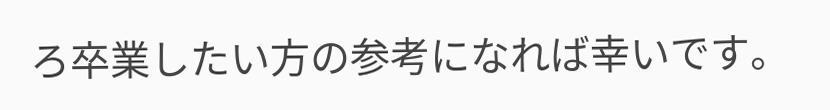ろ卒業したい方の参考になれば幸いです。